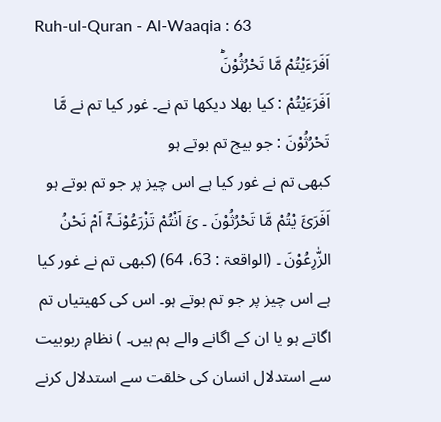Ruh-ul-Quran - Al-Waaqia : 63
اَفَرَءَیْتُمْ مَّا تَحْرُثُوْنَؕ
اَفَرَءَيْتُمْ : کیا بھلا دیکھا تم نے۔ غور کیا تم نے مَّا تَحْرُثُوْنَ : جو بیج تم بوتے ہو
کبھی تم نے غور کیا ہے اس چیز پر جو تم بوتے ہو
اَفَرَئَ یْتُمْ مَّا تَحْرُثُوْنَ ۔ ئَ اَنْتُمْ تَزْرَعُوْنَـہٗٓ اَمْ نَحْنُ الزّٰرِعُوْنَ ۔ (الواقعۃ : 63، 64) (کبھی تم نے غور کیا ہے اس چیز پر جو تم بوتے ہو۔ اس کی کھیتیاں تم اگاتے ہو یا ان کے اگانے والے ہم ہیں۔ ) نظامِ ربوبیت سے استدلال انسان کی خلقت سے استدلال کرنے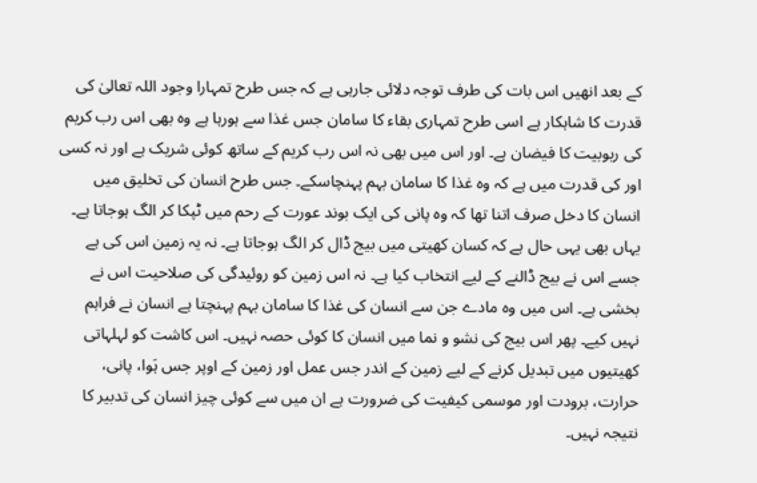کے بعد انھیں اس بات کی طرف توجہ دلائی جارہی ہے کہ جس طرح تمہارا وجود اللہ تعالیٰ کی قدرت کا شاہکار ہے اسی طرح تمہاری بقاء کا سامان جس غذا سے ہورہا ہے وہ بھی اس رب کریم کی ربوبیت کا فیضان ہے۔ اور اس میں بھی نہ اس رب کریم کے ساتھ کوئی شریک ہے اور نہ کسی اور کی قدرت میں ہے کہ وہ غذا کا سامان بہم پہنچاسکے۔ جس طرح انسان کی تخلیق میں انسان کا دخل صرف اتنا تھا کہ وہ پانی کی ایک بوند عورت کے رحم میں ٹپکا کر الگ ہوجاتا ہے۔ یہاں بھی یہی حال ہے کہ کسان کھیتی میں بیج ڈال کر الگ ہوجاتا ہے۔ نہ یہ زمین اس کی ہے جسے اس نے بیج ڈالنے کے لیے انتخاب کیا ہے۔ نہ اس زمین کو روئیدگی کی صلاحیت اس نے بخشی ہے۔ اس میں وہ مادے جن سے انسان کی غذا کا سامان بہم پہنچتا ہے انسان نے فراہم نہیں کیے۔ پھر اس بیج کی نشو و نما میں انسان کا کوئی حصہ نہیں۔ اس کاشت کو لہلہاتی کھیتیوں میں تبدیل کرنے کے لیے زمین کے اندر جس عمل اور زمین کے اوپر جس ہَوا، پانی، حرارت، برودت اور موسمی کیفیت کی ضرورت ہے ان میں سے کوئی چیز انسان کی تدبیر کا نتیجہ نہیں۔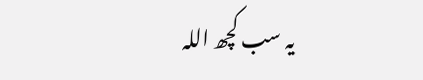یہ سب کچھ اللہ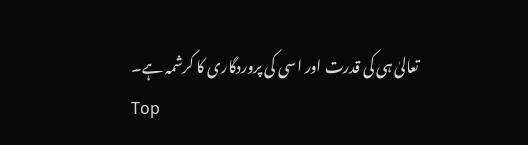تعالیٰ ہی کی قدرت اور اسی کی پروردگاری کا کرشمہ ہے۔
Top